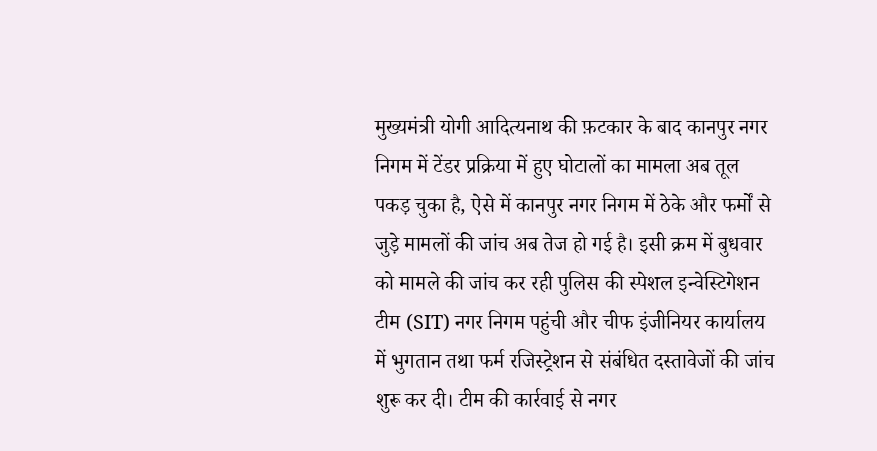मुख्यमंत्री योगी आदित्यनाथ की फ़टकार के बाद कानपुर नगर निगम में टेंडर प्रक्रिया में हुए घोटालों का मामला अब तूल पकड़ चुका है, ऐसे में कानपुर नगर निगम में ठेके और फर्मों से जुड़े मामलों की जांच अब तेज हो गई है। इसी क्रम में बुधवार को मामले की जांच कर रही पुलिस की स्पेशल इन्वेस्टिगेशन टीम (SIT) नगर निगम पहुंची और चीफ इंजीनियर कार्यालय में भुगतान तथा फर्म रजिस्ट्रेशन से संबंधित दस्तावेजों की जांच शुरू कर दी। टीम की कार्रवाई से नगर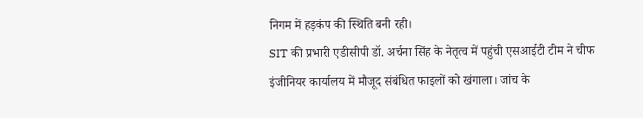निगम में हड़कंप की स्थिति बनी रही।
SIT की प्रभारी एडीसीपी डॉ. अर्चना सिंह के नेतृत्व में पहुंची एसआईटी टीम ने चीफ इंजीनियर कार्यालय में मौजूद संबंधित फाइलों को खंगाला। जांच के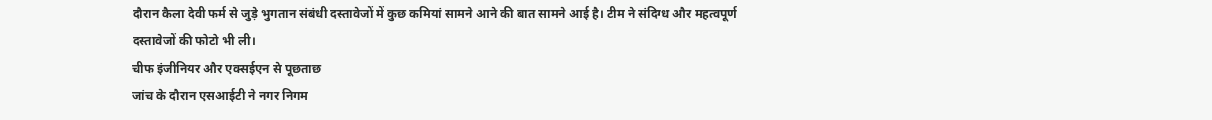दौरान कैला देवी फर्म से जुड़े भुगतान संबंधी दस्तावेजों में कुछ कमियां सामने आने की बात सामने आई है। टीम ने संदिग्ध और महत्वपूर्ण दस्तावेजों की फोटो भी ली।
चीफ इंजीनियर और एक्सईएन से पूछताछ
जांच के दौरान एसआईटी ने नगर निगम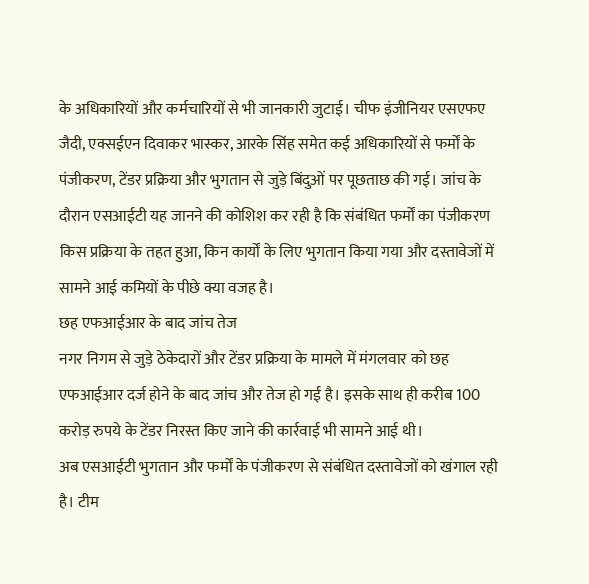के अधिकारियों और कर्मचारियों से भी जानकारी जुटाई। चीफ इंजीनियर एसएफए जैदी, एक्सईएन दिवाकर भास्कर, आरके सिंह समेत कई अधिकारियों से फर्मों के पंजीकरण, टेंडर प्रक्रिया और भुगतान से जुड़े बिंदुओं पर पूछताछ की गई। जांच के दौरान एसआईटी यह जानने की कोशिश कर रही है कि संबंधित फर्मों का पंजीकरण किस प्रक्रिया के तहत हुआ, किन कार्यों के लिए भुगतान किया गया और दस्तावेजों में सामने आई कमियों के पीछे क्या वजह है।
छह एफआईआर के बाद जांच तेज
नगर निगम से जुड़े ठेकेदारों और टेंडर प्रक्रिया के मामले में मंगलवार को छह एफआईआर दर्ज होने के बाद जांच और तेज हो गई है। इसके साथ ही करीब 100 करोड़ रुपये के टेंडर निरस्त किए जाने की कार्रवाई भी सामने आई थी।
अब एसआईटी भुगतान और फर्मों के पंजीकरण से संबंधित दस्तावेजों को खंगाल रही है। टीम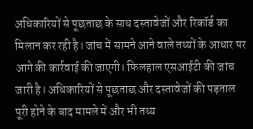अधिकारियों से पूछताछ के साथ दस्तावेजों और रिकॉर्ड का मिलान कर रही है। जांच में सामने आने वाले तथ्यों के आधार पर आगे की कार्रवाई की जाएगी। फिलहाल एसआईटी की जांच जारी है। अधिकारियों से पूछताछ और दस्तावेजों की पड़ताल पूरी होने के बाद मामले में और भी तथ्य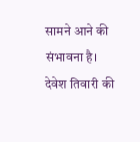सामने आने की संभावना है।
देवेश तिवारी की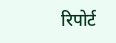रिपोर्ट